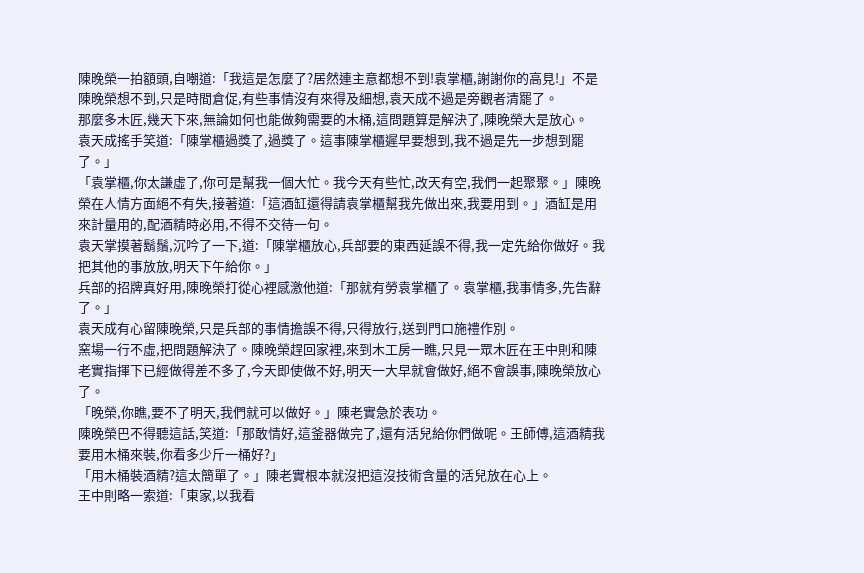陳晚榮一拍額頭,自嘲道:「我這是怎麼了?居然連主意都想不到!袁掌櫃,謝謝你的高見!」不是陳晚榮想不到,只是時間倉促,有些事情沒有來得及細想,袁天成不過是旁觀者清罷了。
那麼多木匠,幾天下來,無論如何也能做夠需要的木桶,這問題算是解決了,陳晚榮大是放心。
袁天成搖手笑道:「陳掌櫃過獎了,過獎了。這事陳掌櫃遲早要想到,我不過是先一步想到罷了。」
「袁掌櫃,你太謙虛了,你可是幫我一個大忙。我今天有些忙,改天有空,我們一起聚聚。」陳晚榮在人情方面絕不有失,接著道:「這酒缸還得請袁掌櫃幫我先做出來,我要用到。」酒缸是用來計量用的,配酒精時必用,不得不交待一句。
袁天掌摸著鬍鬚,沉吟了一下,道:「陳掌櫃放心,兵部要的東西延誤不得,我一定先給你做好。我把其他的事放放,明天下午給你。」
兵部的招牌真好用,陳晚榮打從心裡感激他道:「那就有勞袁掌櫃了。袁掌櫃,我事情多,先告辭了。」
袁天成有心留陳晚榮,只是兵部的事情擔誤不得,只得放行,送到門口施禮作別。
窯場一行不虛,把問題解決了。陳晚榮趕回家裡,來到木工房一瞧,只見一眾木匠在王中則和陳老實指揮下已經做得差不多了,今天即使做不好,明天一大早就會做好,絕不會誤事,陳晚榮放心了。
「晚榮,你瞧,要不了明天,我們就可以做好。」陳老實急於表功。
陳晚榮巴不得聽這話,笑道:「那敢情好,這釜器做完了,還有活兒給你們做呢。王師傅,這酒精我要用木桶來裝,你看多少斤一桶好?」
「用木桶裝酒精?這太簡單了。」陳老實根本就沒把這沒技術含量的活兒放在心上。
王中則略一索道:「東家,以我看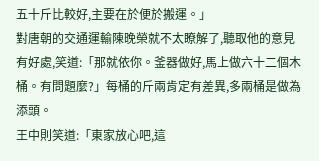五十斤比較好,主要在於便於搬運。」
對唐朝的交通運輸陳晚榮就不太瞭解了,聽取他的意見有好處,笑道:「那就依你。釜器做好,馬上做六十二個木桶。有問題麼?」每桶的斤兩肯定有差異,多兩桶是做為添頭。
王中則笑道:「東家放心吧,這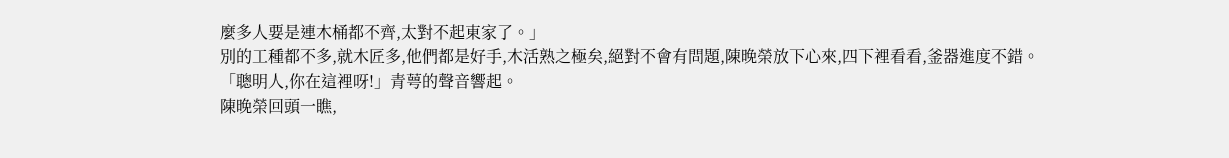麼多人要是連木桶都不齊,太對不起東家了。」
別的工種都不多,就木匠多,他們都是好手,木活熟之極矣,絕對不會有問題,陳晚榮放下心來,四下裡看看,釜器進度不錯。
「聰明人,你在這裡呀!」青萼的聲音響起。
陳晚榮回頭一瞧,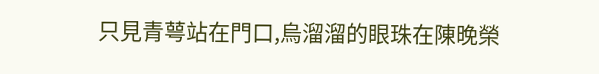只見青萼站在門口,烏溜溜的眼珠在陳晚榮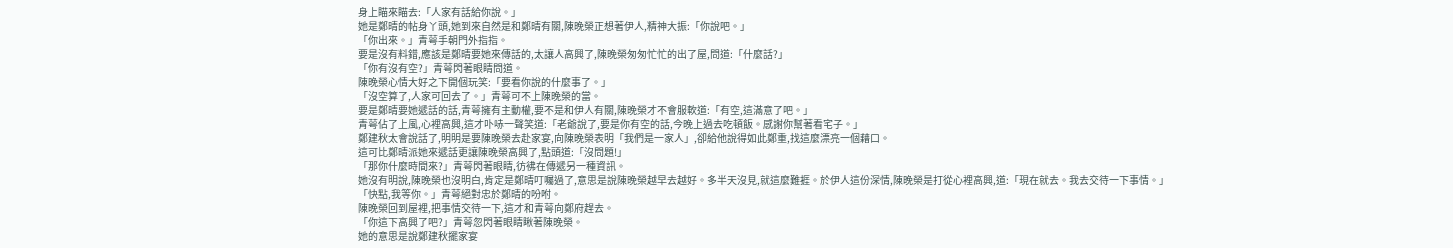身上瞄來瞄去:「人家有話給你說。」
她是鄭晴的帖身丫頭,她到來自然是和鄭晴有關,陳晚榮正想著伊人,精神大振:「你說吧。」
「你出來。」青萼手朝門外指指。
要是沒有料錯,應該是鄭晴要她來傳話的,太讓人高興了,陳晚榮匆匆忙忙的出了屋,問道:「什麼話?」
「你有沒有空?」青萼閃著眼睛問道。
陳晚榮心情大好之下開個玩笑:「要看你說的什麼事了。」
「沒空算了,人家可回去了。」青萼可不上陳晚榮的當。
要是鄭晴要她遞話的話,青萼擁有主動權,要不是和伊人有關,陳晚榮才不會服軟道:「有空,這滿意了吧。」
青萼佔了上風,心裡高興,這才卟哧一聲笑道:「老爺說了,要是你有空的話,今晚上過去吃頓飯。感謝你幫著看宅子。」
鄭建秋太會說話了,明明是要陳晚榮去赴家宴,向陳晚榮表明「我們是一家人」,卻給他說得如此鄭重,找這麼漂亮一個藉口。
這可比鄭晴派她來遞話更讓陳晚榮高興了,點頭道:「沒問題!」
「那你什麼時間來?」青萼閃著眼睛,彷彿在傳遞另一種資訊。
她沒有明說,陳晚榮也沒明白,肯定是鄭晴叮囑過了,意思是說陳晚榮越早去越好。多半天沒見,就這麼難捱。於伊人這份深情,陳晚榮是打從心裡高興,道:「現在就去。我去交待一下事情。」
「快點,我等你。」青萼絕對忠於鄭晴的吩咐。
陳晚榮回到屋裡,把事情交待一下,這才和青萼向鄭府趕去。
「你這下高興了吧?」青萼忽閃著眼睛瞅著陳晚榮。
她的意思是說鄭建秋擺家宴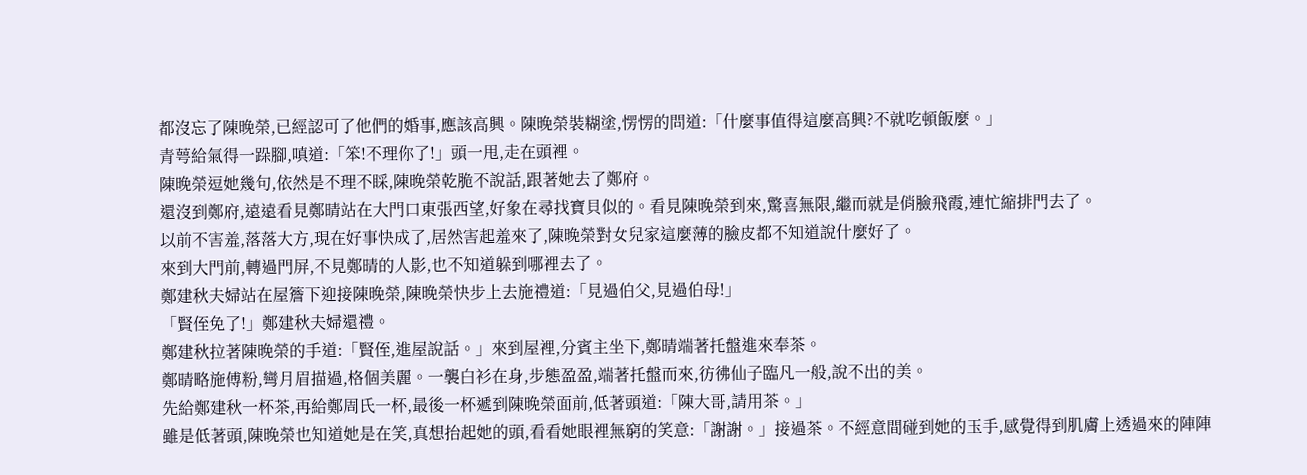都沒忘了陳晚榮,已經認可了他們的婚事,應該高興。陳晚榮裝糊塗,愣愣的問道:「什麼事值得這麼高興?不就吃頓飯麼。」
青萼給氣得一跺腳,嗔道:「笨!不理你了!」頭一甩,走在頭裡。
陳晚榮逗她幾句,依然是不理不睬,陳晚榮乾脆不說話,跟著她去了鄭府。
還沒到鄭府,遠遠看見鄭晴站在大門口東張西望,好象在尋找寶貝似的。看見陳晚榮到來,驚喜無限,繼而就是俏臉飛霞,連忙縮排門去了。
以前不害羞,落落大方,現在好事快成了,居然害起羞來了,陳晚榮對女兒家這麼薄的臉皮都不知道說什麼好了。
來到大門前,轉過門屏,不見鄭晴的人影,也不知道躲到哪裡去了。
鄭建秋夫婦站在屋簷下迎接陳晚榮,陳晚榮快步上去施禮道:「見過伯父,見過伯母!」
「賢侄免了!」鄭建秋夫婦還禮。
鄭建秋拉著陳晚榮的手道:「賢侄,進屋說話。」來到屋裡,分賓主坐下,鄭晴端著托盤進來奉茶。
鄭晴略施傅粉,彎月眉描過,格個美麗。一襲白衫在身,步態盈盈,端著托盤而來,彷彿仙子臨凡一般,說不出的美。
先給鄭建秋一杯茶,再給鄭周氏一杯,最後一杯遞到陳晚榮面前,低著頭道:「陳大哥,請用茶。」
雖是低著頭,陳晚榮也知道她是在笑,真想抬起她的頭,看看她眼裡無窮的笑意:「謝謝。」接過茶。不經意間碰到她的玉手,感覺得到肌膚上透過來的陣陣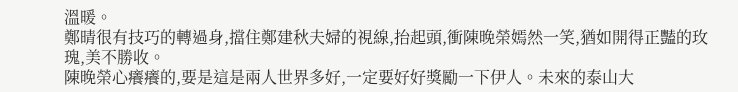溫暖。
鄭晴很有技巧的轉過身,擋住鄭建秋夫婦的視線,抬起頭,衝陳晚榮嫣然一笑,猶如開得正豔的玫瑰,美不勝收。
陳晚榮心癢癢的,要是這是兩人世界多好,一定要好好獎勵一下伊人。未來的泰山大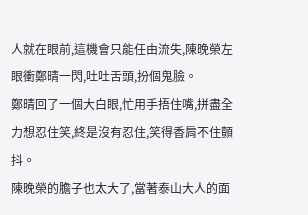人就在眼前,這機會只能任由流失,陳晚榮左眼衝鄭晴一閃,吐吐舌頭,扮個鬼臉。
鄭晴回了一個大白眼,忙用手捂住嘴,拼盡全力想忍住笑,終是沒有忍住,笑得香肩不住顫抖。
陳晚榮的膽子也太大了,當著泰山大人的面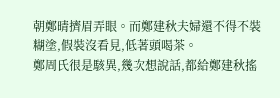朝鄭晴擠眉弄眼。而鄭建秋夫婦還不得不裝糊塗,假裝沒看見,低著頭喝茶。
鄭周氏很是駭異,幾次想說話,都給鄭建秋搖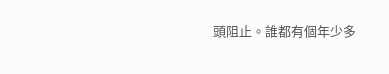頭阻止。誰都有個年少多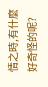情之時,有什麼好奇怪的呢?